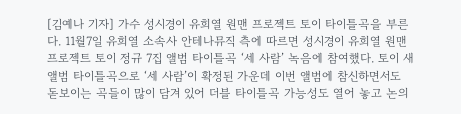[김예나 기자] 가수 성시경이 유희열 원맨 프로젝트 토이 타이틀곡을 부른다. 11월7일 유희열 소속사 안테나뮤직 측에 따르면 성시경이 유희열 원맨 프로젝트 토이 정규 7집 앨범 타이틀곡 ‘세 사람’ 녹음에 참여했다. 토이 새 앨범 타이틀곡으로 ‘세 사람’이 확정된 가운데 이번 앨범에 참신하면서도 돋보이는 곡들이 많이 담겨 있어 더블 타이틀곡 가능성도 열어 놓고 논의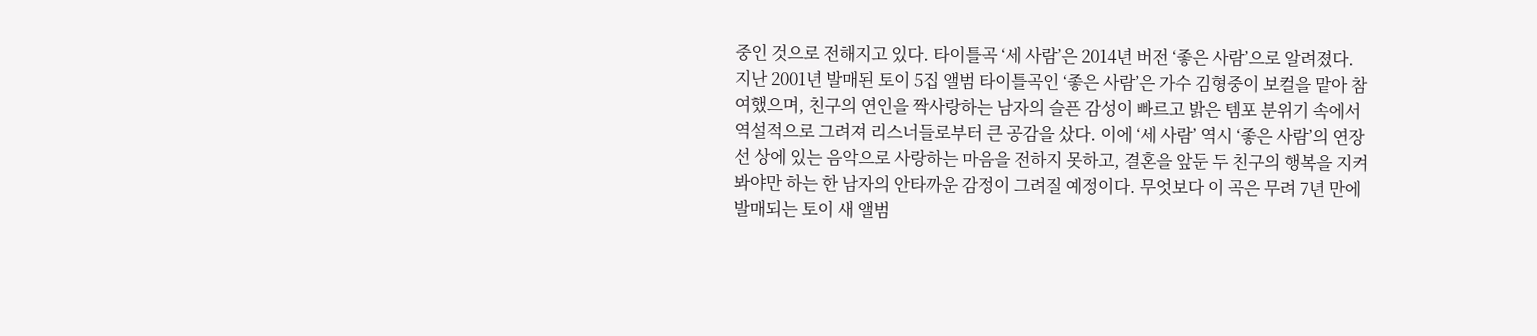중인 것으로 전해지고 있다. 타이틀곡 ‘세 사람’은 2014년 버전 ‘좋은 사람’으로 알려졌다. 지난 2001년 발매된 토이 5집 앨범 타이틀곡인 ‘좋은 사람’은 가수 김형중이 보컬을 맡아 참여했으며, 친구의 연인을 짝사랑하는 남자의 슬픈 감성이 빠르고 밝은 템포 분위기 속에서 역설적으로 그려져 리스너들로부터 큰 공감을 샀다. 이에 ‘세 사람’ 역시 ‘좋은 사람’의 연장선 상에 있는 음악으로 사랑하는 마음을 전하지 못하고, 결혼을 앞둔 두 친구의 행복을 지켜봐야만 하는 한 남자의 안타까운 감정이 그려질 예정이다. 무엇보다 이 곡은 무려 7년 만에 발매되는 토이 새 앨범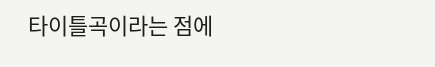타이틀곡이라는 점에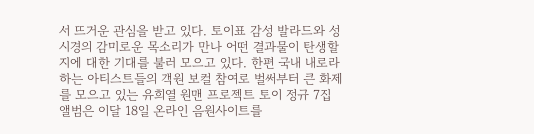서 뜨거운 관심을 받고 있다. 토이표 감성 발라드와 성시경의 감미로운 목소리가 만나 어떤 결과물이 탄생할지에 대한 기대를 불러 모으고 있다. 한편 국내 내로라하는 아티스트들의 객원 보컬 참여로 벌써부터 큰 화제를 모으고 있는 유희열 원맨 프로젝트 토이 정규 7집 앨범은 이달 18일 온라인 음원사이트를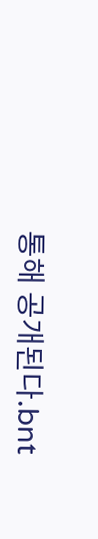통해 공개된다.bnt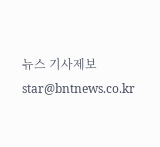뉴스 기사제보 star@bntnews.co.kr